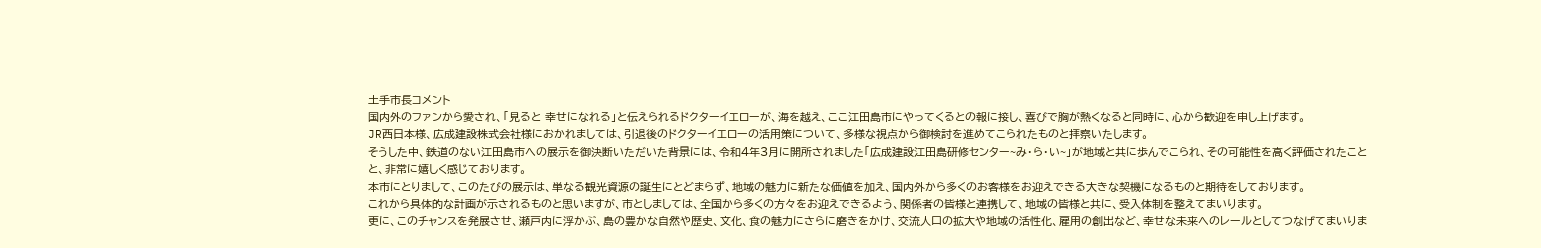土手市長コメント
国内外のファンから愛され、「見ると 幸せになれる」と伝えられるドクターイエローが、海を越え、ここ江田島市にやってくるとの報に接し、喜びで胸が熱くなると同時に、心から歓迎を申し上げます。
JR西日本様、広成建設株式会社様におかれましては、引退後のドクターイエローの活用策について、多様な視点から御検討を進めてこられたものと拝察いたします。
そうした中、鉄道のない江田島市への展示を御決断いただいた背景には、令和4年3月に開所されました「広成建設江田島研修センター~み・ら・い~」が地域と共に歩んでこられ、その可能性を高く評価されたことと、非常に嬉しく感じております。
本市にとりまして、このたびの展示は、単なる観光資源の誕生にとどまらず、地域の魅力に新たな価値を加え、国内外から多くのお客様をお迎えできる大きな契機になるものと期待をしております。
これから具体的な計画が示されるものと思いますが、市としましては、全国から多くの方々をお迎えできるよう、関係者の皆様と連携して、地域の皆様と共に、受入体制を整えてまいります。
更に、このチャンスを発展させ、瀬戸内に浮かぶ、島の豊かな自然や歴史、文化、食の魅力にさらに磨きをかけ、交流人口の拡大や地域の活性化、雇用の創出など、幸せな未来へのレールとしてつなげてまいりま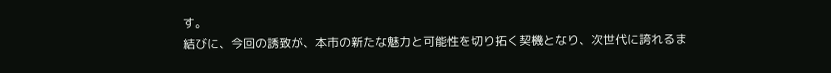す。
結びに、今回の誘致が、本市の新たな魅力と可能性を切り拓く契機となり、次世代に誇れるま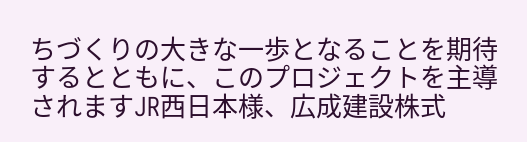ちづくりの大きな一歩となることを期待するとともに、このプロジェクトを主導されますJR西日本様、広成建設株式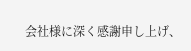会社様に深く感謝申し上げ、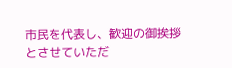市民を代表し、歓迎の御挨拶とさせていただ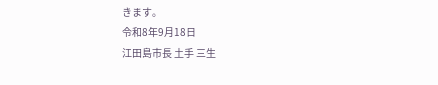きます。
令和8年9月18日
江田島市長 土手 三生